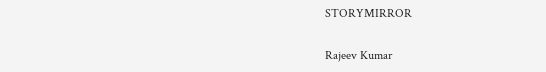STORYMIRROR

Rajeev Kumar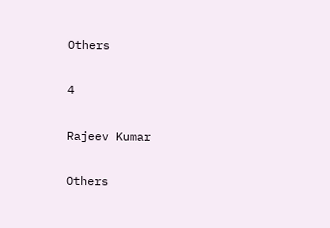Others

4

Rajeev Kumar

Others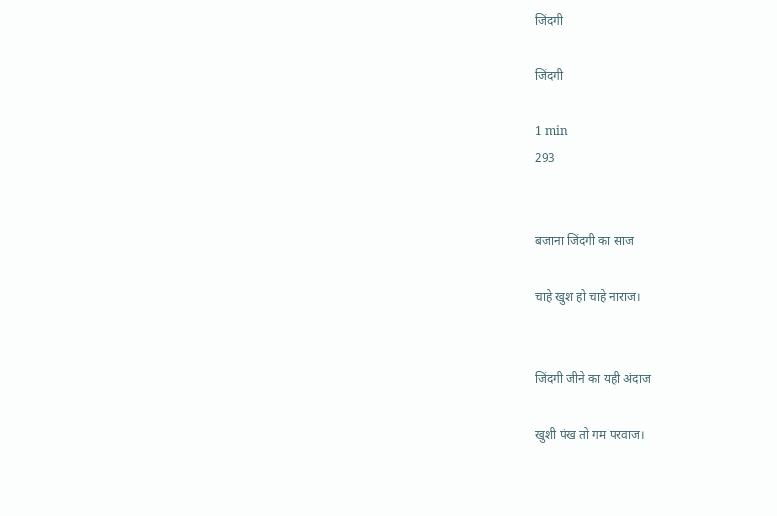जिंदगी

जिंदगी

1 min
293


बजाना जिंदगी का साज

चाहे खुश हो चाहे नाराज।


जिंदगी जीने का यही अंदाज

खुशी पंख तो गम परवाज।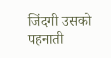जिंदगी उसको पहनाती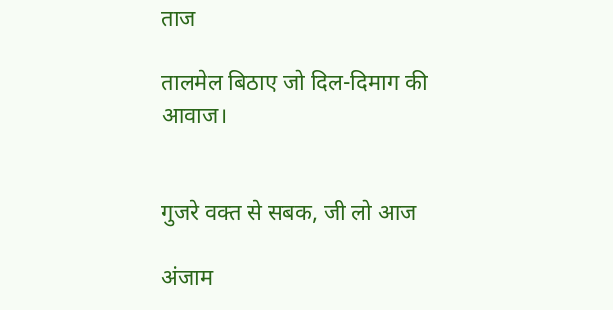ताज

तालमेल बिठाए जो दिल-दिमाग की आवाज।


गुजरे वक्त से सबक, जी लो आज

अंजाम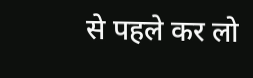से पहले कर लो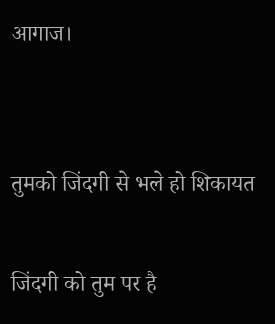आगाज।


तुमको जिंदगी से भले हो शिकायत

जिंदगी को तुम पर है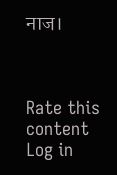नाज।



Rate this content
Log in